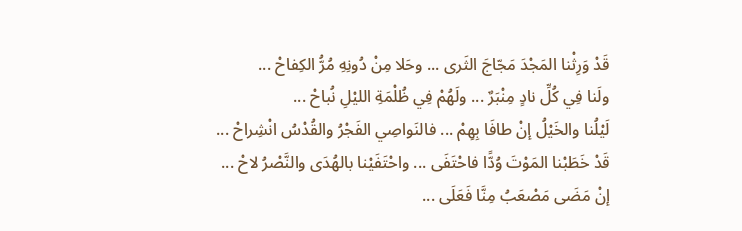قَدْ وَرِثْنا المَجْدَ مَجّاجَ الثَرى ... وحَلا مِنْ دُونِهِ مُرُّ الكِفاحْ ...
ولَنا فِي كُلِّ نادٍ مِنْبَرٌ ... ولَهُمْ فِي ظُلْمَةِ الليْلِ نُباحْ ...
لَيْلُنا والخَيْلُ إنْ طافَا بِهِمْ ... فالنَواصِي الفَجْرُ والقُدْسُ انْشِراحْ ...
قَدْ خَطَبْنا المَوْتَ وُدًّا فاحْتَفَى ... واحْتَفَيْنا بالهُدَى والنَّصْرُ لاحْ ...
إنْ مَضَى مَصْعَبُ مِنَّا فَعَلَى ...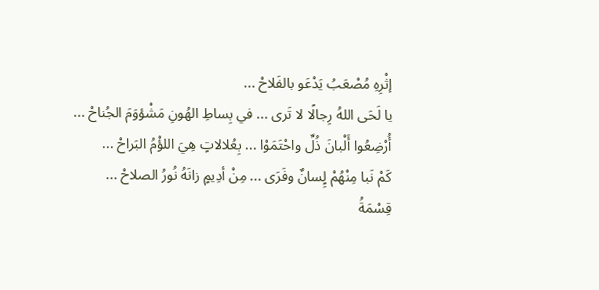إثْرِهِ مُصْعَبُ يَدْعَو بالفَلاحْ ...
يا لَحَى اللهُ رِجالًا لا تَرى ... في بِساطِ الهُونِ مَشْؤوَمَ الجُناحْ ...
أُرْضِعُوا أَلْبانَ ذُلِّ واحْتَمَوْا ... بِعُلالاتٍ هِيَ اللؤْمُ البَراحْ ...
كَمْ نَبا مِنْهُمْ لٍِسانٌ وفَرَى ... مِنْ أدِيمٍ زانَهُ نُورُ الصلاحْ ...
قِسْمَةُ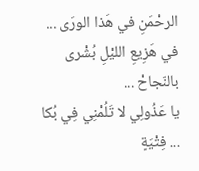الرحْمَنِ في هَذا الورَى ... في هَزِيعِ الليْلِ بُشْرى بالنّجاحْ ...
يا عَذُولِي لا تَلُمْنِي فِي بُكا ... فِتْيَةٍ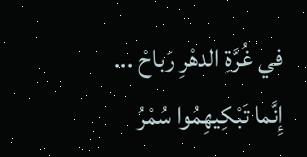في غُرَّةِ الدهْرِ رَباحْ ...
إِنَّما تَبْكِيهِمُوا سُمْرُ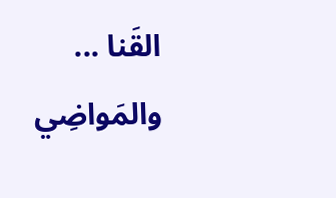القَنا ... والمَواضِي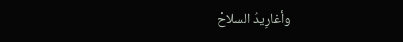وأغارِيدُ السلاحْ